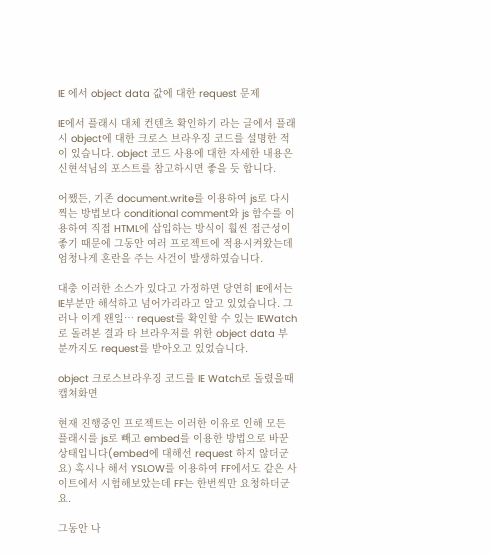IE 에서 object data 값에 대한 request 문제

IE에서 플래시 대체 컨텐츠 확인하기 라는 글에서 플래시 object에 대한 크로스 브라우징 코드를 설명한 적이 있습니다. object 코드 사용에 대한 자세한 내용은 신현석님의 포스트를 참고하시면 좋을 듯 합니다.

어쨌든, 기존 document.write를 이용하여 js로 다시 찍는 방법보다 conditional comment와 js 함수를 이용하여 직접 HTML에 삽입하는 방식이 훨씬 접근성이 좋기 때문에 그동안 여러 프로젝트에 적용시켜왔는데 엄청나게 혼란을 주는 사건이 발생하였습니다.

대충 이러한 소스가 있다고 가정하면 당연히 IE에서는 IE부분만 해석하고 넘어가리라고 알고 있었습니다. 그러나 이게 왠일… request를 확인할 수 있는 IEWatch로 돌려본 결과 타 브라우저를 위한 object data 부분까지도 request를 받아오고 있었습니다.

object 크로스브라우징 코드를 IE Watch로 돌렸을때 캡쳐화면

현재 진행중인 프로젝트는 이러한 이유로 인해 모든 플래시를 js로 빼고 embed를 이용한 방법으로 바꾼상태입니다(embed에 대해선 request 하지 않더군요) 혹시나 해서 YSLOW를 이용하여 FF에서도 같은 사이트에서 시험해보았는데 FF는 한번씩만 요청하더군요.

그동안 나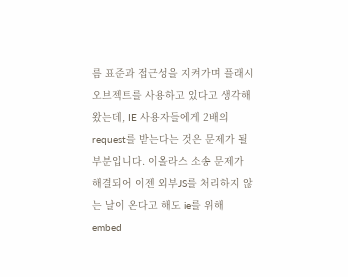름 표준과 접근성을 지켜가며 플래시 오브젝트를 사용하고 있다고 생각해왔는데, IE 사용자들에게 2배의 request를 받는다는 것은 문제가 될 부분입니다. 이올라스 소송 문제가 해결되어 이젠 외부JS를 처리하지 않는 날이 온다고 해도 ie를 위해 embed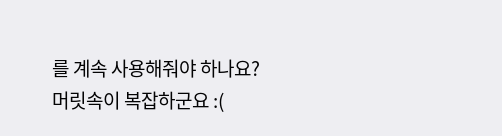를 계속 사용해줘야 하나요?
머릿속이 복잡하군요 :(